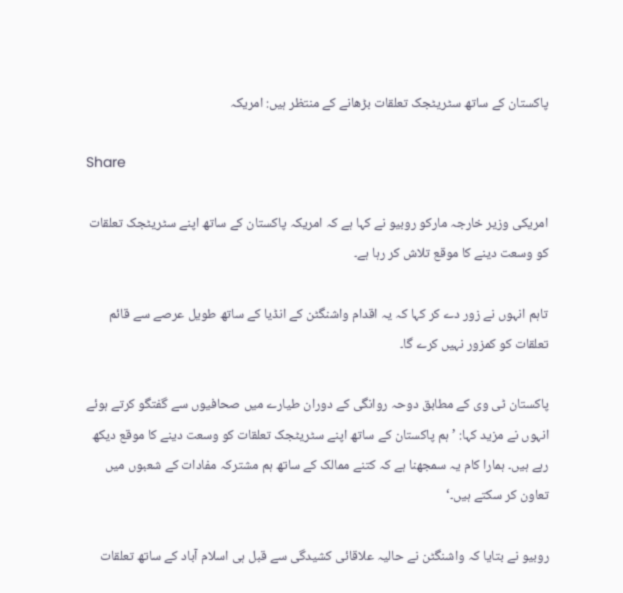پاکستان کے ساتھ سٹریٹجک تعلقات بڑھانے کے منتظر ہیں: امریکہ

Share

امریکی وزیر خارجہ مارکو روبیو نے کہا ہے کہ امریکہ پاکستان کے ساتھ اپنے سٹریٹجک تعلقات کو وسعت دینے کا موقع تلاش کر رہا ہے۔

تاہم انہوں نے زور دے کر کہا کہ یہ اقدام واشنگٹن کے انڈیا کے ساتھ طویل عرصے سے قائم تعلقات کو کمزور نہیں کرے گا۔

پاکستان ٹی وی کے مطابق دوحہ روانگی کے دوران طیارے میں صحافیوں سے گفتگو کرتے ہوئے انہوں نے مزید کہا: ’ہم پاکستان کے ساتھ اپنے سٹریٹجک تعلقات کو وسعت دینے کا موقع دیکھ رہے ہیں۔ ہمارا کام یہ سمجھنا ہے کہ کتنے ممالک کے ساتھ ہم مشترکہ مفادات کے شعبوں میں تعاون کر سکتے ہیں۔‘

روبیو نے بتایا کہ واشنگٹن نے حالیہ علاقائی کشیدگی سے قبل ہی اسلام آباد کے ساتھ تعلقات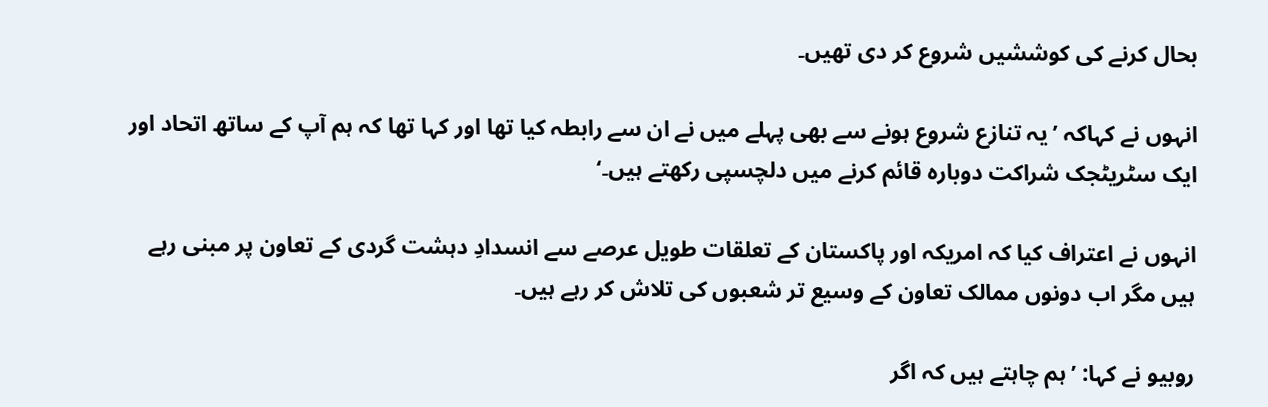بحال کرنے کی کوششیں شروع کر دی تھیں۔

انہوں نے کہاکہ ’یہ تنازع شروع ہونے سے بھی پہلے میں نے ان سے رابطہ کیا تھا اور کہا تھا کہ ہم آپ کے ساتھ اتحاد اور ایک سٹریٹجک شراکت دوبارہ قائم کرنے میں دلچسپی رکھتے ہیں۔‘

انہوں نے اعتراف کیا کہ امریکہ اور پاکستان کے تعلقات طویل عرصے سے انسدادِ دہشت گردی کے تعاون پر مبنی رہے ہیں مگر اب دونوں ممالک تعاون کے وسیع تر شعبوں کی تلاش کر رہے ہیں۔

روبیو نے کہا: ’ہم چاہتے ہیں کہ اگر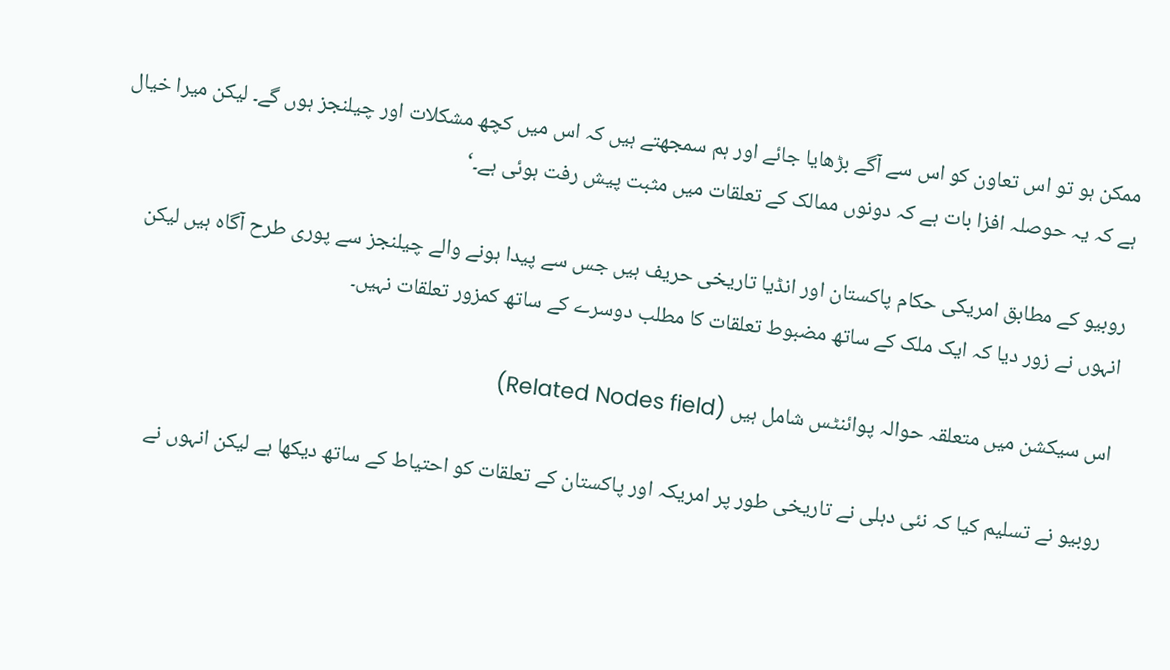ممکن ہو تو اس تعاون کو اس سے آگے بڑھایا جائے اور ہم سمجھتے ہیں کہ اس میں کچھ مشکلات اور چیلنجز ہوں گے۔ لیکن میرا خیال ہے کہ یہ حوصلہ افزا بات ہے کہ دونوں ممالک کے تعلقات میں مثبت پیش رفت ہوئی ہے۔‘

روبیو کے مطابق امریکی حکام پاکستان اور انڈیا تاریخی حریف ہیں جس سے پیدا ہونے والے چیلنجز سے پوری طرح آگاہ ہیں لیکن انہوں نے زور دیا کہ ایک ملک کے ساتھ مضبوط تعلقات کا مطلب دوسرے کے ساتھ کمزور تعلقات نہیں۔

اس سیکشن میں متعلقہ حوالہ پوائنٹس شامل ہیں (Related Nodes field)

روبیو نے تسلیم کیا کہ نئی دہلی نے تاریخی طور پر امریکہ اور پاکستان کے تعلقات کو احتیاط کے ساتھ دیکھا ہے لیکن انہوں نے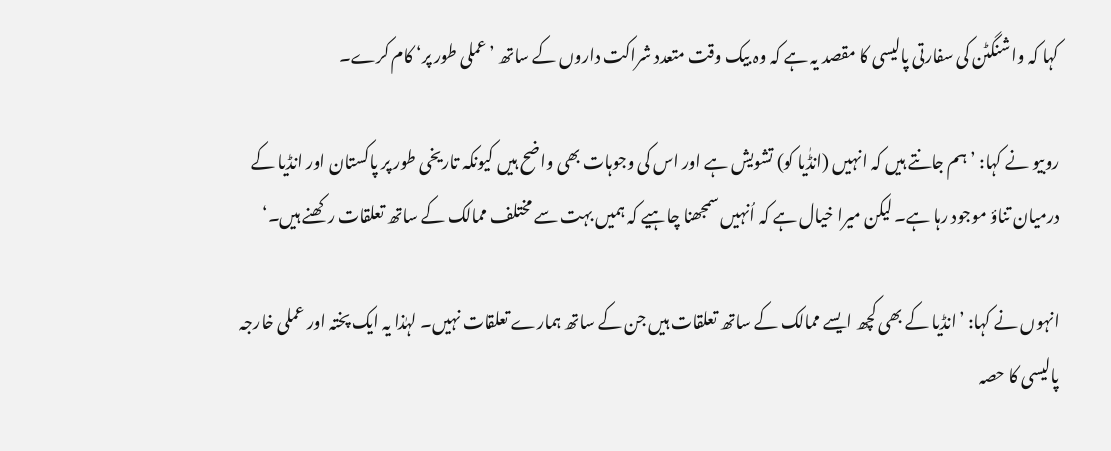کہا کہ واشنگٹن کی سفارتی پالیسی کا مقصد یہ ہے کہ وہ بیک وقت متعدد شراکت داروں کے ساتھ ’عملی طور پر‘ کام کرے۔

روبیو نے کہا: ’ہم جانتے ہیں کہ انہیں (انڈٰیا کو) تشویش ہے اور اس کی وجوہات بھی واضح ہیں کیونکہ تاریخی طور پر پاکستان اور انڈیا کے درمیان تناؤ موجود رہا ہے۔ لیکن میرا خیال ہے کہ اُنہیں سمجھنا چاہیے کہ ہمیں بہت سے مختلف ممالک کے ساتھ تعلقات رکھنے ہیں۔‘

انہوں نے کہا: ’انڈیا کے بھی کچھ ایسے ممالک کے ساتھ تعلقات ہیں جن کے ساتھ ہمارے تعلقات نہیں۔ لہٰذا یہ ایک پختہ اور عملی خارجہ پالیسی کا حصہ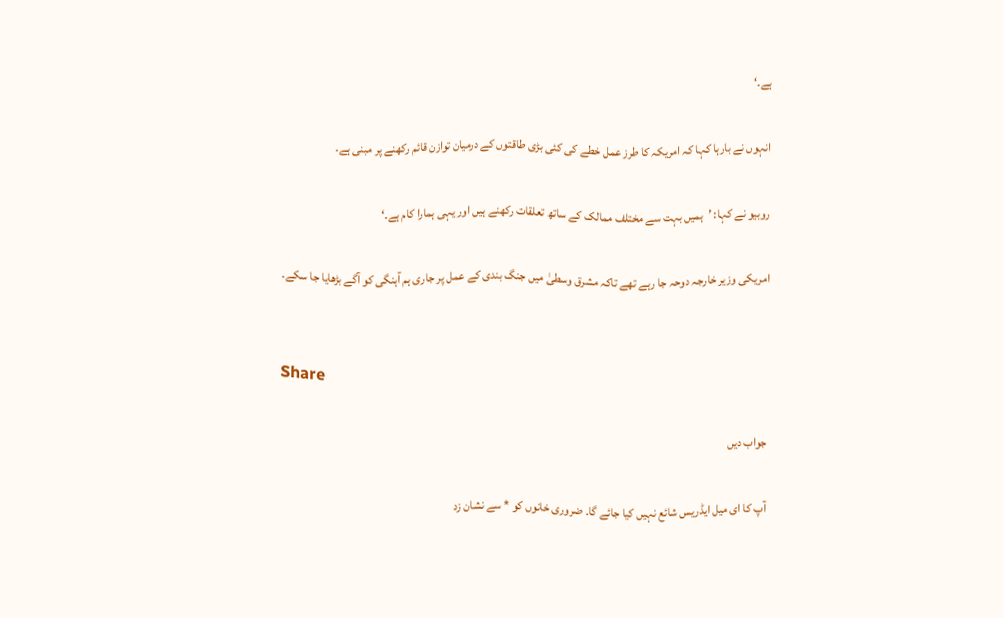ہے۔‘

انہوں نے بارہا کہا کہ امریکہ کا طرز عمل خطے کی کئی بڑی طاقتوں کے درمیان توازن قائم رکھنے پر مبنی ہے۔

روبیو نے کہا: ’ہمیں بہت سے مختلف ممالک کے ساتھ تعلقات رکھنے ہیں اور یہی ہمارا کام ہے۔‘

امریکی وزیر خارجہ دوحہ جا رہے تھے تاکہ مشرق وسطیٰ میں جنگ بندی کے عمل پر جاری ہم آہنگی کو آگے بڑھایا جا سکے۔


Share

جواب دیں

آپ کا ای میل ایڈریس شائع نہیں کیا جائے گا۔ ضروری خانوں کو * سے نشان زد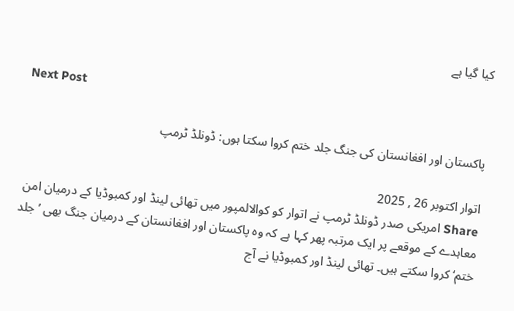کیا گیا ہے

Next Post

پاکستان اور افغانستان کی جنگ جلد ختم کروا سکتا ہوں: ڈونلڈ ٹرمپ

اتوار اکتوبر 26 , 2025
Share امریکی صدر ڈونلڈ ٹرمپ نے اتوار کو کوالالمپور میں تھائی لینڈ اور کمبوڈیا کے درمیان امن معاہدے کے موقعے پر ایک مرتبہ پھر کہا ہے کہ وہ پاکستان اور افغانستان کے درمیان جنگ بھی ’جلد ختم‘ کروا سکتے ہیں۔ تھائی لینڈ اور کمبوڈیا نے آج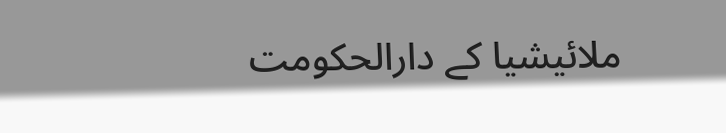ملائیشیا کے دارالحکومت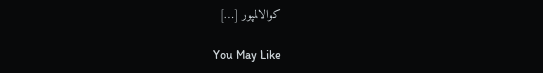کوالالمپور […]

You May Like